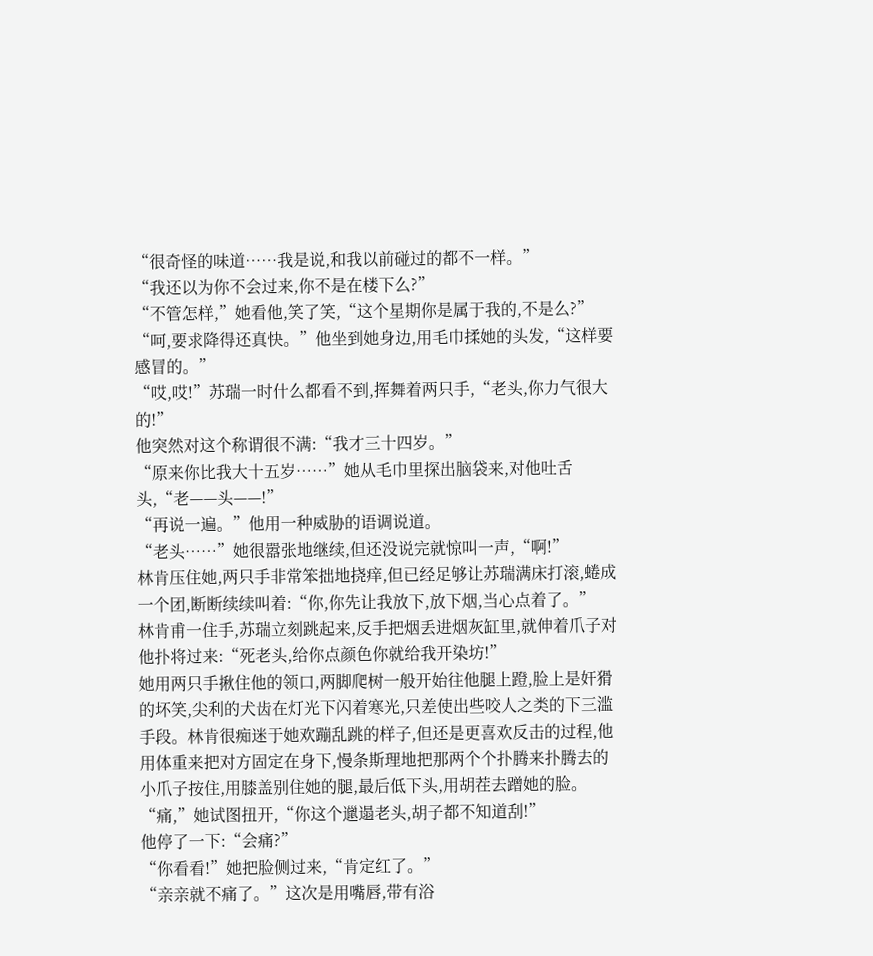“很奇怪的味道……我是说,和我以前碰过的都不一样。”
“我还以为你不会过来,你不是在楼下么?”
“不管怎样,”她看他,笑了笑,“这个星期你是属于我的,不是么?”
“呵,要求降得还真快。”他坐到她身边,用毛巾揉她的头发,“这样要感冒的。”
“哎,哎!”苏瑞一时什么都看不到,挥舞着两只手,“老头,你力气很大的!”
他突然对这个称谓很不满:“我才三十四岁。”
“原来你比我大十五岁……”她从毛巾里探出脑袋来,对他吐舌头,“老——头——!”
“再说一遍。”他用一种威胁的语调说道。
“老头……”她很嚣张地继续,但还没说完就惊叫一声,“啊!”
林肯压住她,两只手非常笨拙地挠痒,但已经足够让苏瑞满床打滚,蜷成一个团,断断续续叫着:“你,你先让我放下,放下烟,当心点着了。”
林肯甫一住手,苏瑞立刻跳起来,反手把烟丢进烟灰缸里,就伸着爪子对他扑将过来:“死老头,给你点颜色你就给我开染坊!”
她用两只手揪住他的领口,两脚爬树一般开始往他腿上蹬,脸上是奸猾的坏笑,尖利的犬齿在灯光下闪着寒光,只差使出些咬人之类的下三滥手段。林肯很痴迷于她欢蹦乱跳的样子,但还是更喜欢反击的过程,他用体重来把对方固定在身下,慢条斯理地把那两个个扑腾来扑腾去的小爪子按住,用膝盖别住她的腿,最后低下头,用胡茬去蹭她的脸。
“痛,”她试图扭开,“你这个邋遢老头,胡子都不知道刮!”
他停了一下:“会痛?”
“你看看!”她把脸侧过来,“肯定红了。”
“亲亲就不痛了。”这次是用嘴唇,带有浴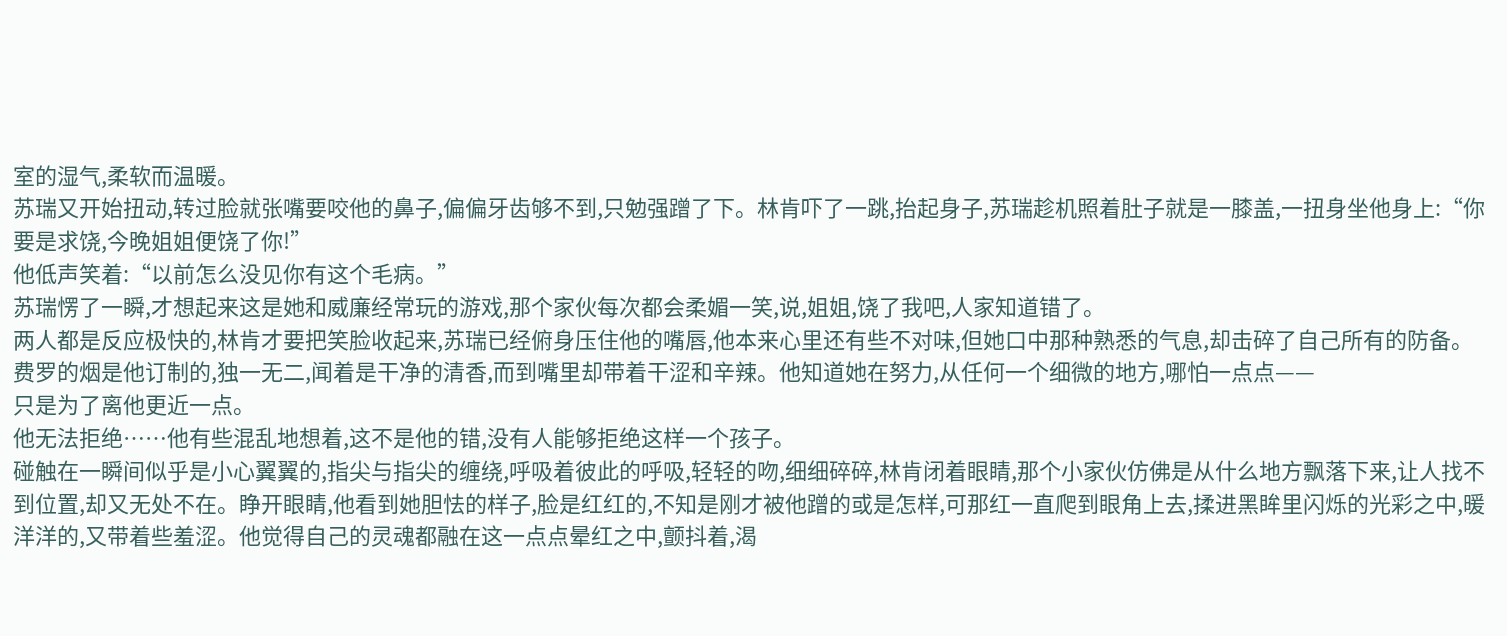室的湿气,柔软而温暖。
苏瑞又开始扭动,转过脸就张嘴要咬他的鼻子,偏偏牙齿够不到,只勉强蹭了下。林肯吓了一跳,抬起身子,苏瑞趁机照着肚子就是一膝盖,一扭身坐他身上:“你要是求饶,今晚姐姐便饶了你!”
他低声笑着:“以前怎么没见你有这个毛病。”
苏瑞愣了一瞬,才想起来这是她和威廉经常玩的游戏,那个家伙每次都会柔媚一笑,说,姐姐,饶了我吧,人家知道错了。
两人都是反应极快的,林肯才要把笑脸收起来,苏瑞已经俯身压住他的嘴唇,他本来心里还有些不对味,但她口中那种熟悉的气息,却击碎了自己所有的防备。费罗的烟是他订制的,独一无二,闻着是干净的清香,而到嘴里却带着干涩和辛辣。他知道她在努力,从任何一个细微的地方,哪怕一点点——
只是为了离他更近一点。
他无法拒绝……他有些混乱地想着,这不是他的错,没有人能够拒绝这样一个孩子。
碰触在一瞬间似乎是小心翼翼的,指尖与指尖的缠绕,呼吸着彼此的呼吸,轻轻的吻,细细碎碎,林肯闭着眼睛,那个小家伙仿佛是从什么地方飘落下来,让人找不到位置,却又无处不在。睁开眼睛,他看到她胆怯的样子,脸是红红的,不知是刚才被他蹭的或是怎样,可那红一直爬到眼角上去,揉进黑眸里闪烁的光彩之中,暖洋洋的,又带着些羞涩。他觉得自己的灵魂都融在这一点点晕红之中,颤抖着,渴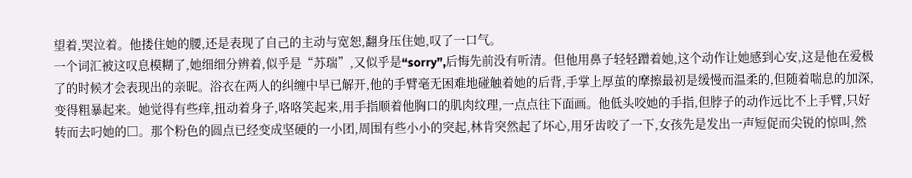望着,哭泣着。他搂住她的腰,还是表现了自己的主动与宽恕,翻身压住她,叹了一口气。
一个词汇被这叹息模糊了,她细细分辨着,似乎是“苏瑞”,又似乎是“sorry”,后悔先前没有听清。但他用鼻子轻轻蹭着她,这个动作让她感到心安,这是他在爱极了的时候才会表现出的亲昵。浴衣在两人的纠缠中早已解开,他的手臂毫无困难地碰触着她的后背,手掌上厚茧的摩擦最初是缓慢而温柔的,但随着喘息的加深,变得粗暴起来。她觉得有些痒,扭动着身子,咯咯笑起来,用手指顺着他胸口的肌肉纹理,一点点往下面画。他低头咬她的手指,但脖子的动作远比不上手臂,只好转而去叼她的□。那个粉色的圆点已经变成坚硬的一小团,周围有些小小的突起,林肯突然起了坏心,用牙齿咬了一下,女孩先是发出一声短促而尖锐的惊叫,然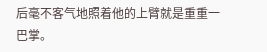后毫不客气地照着他的上臂就是重重一巴掌。